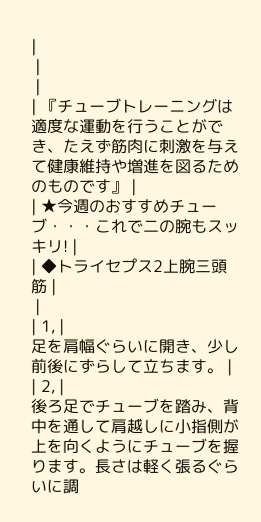|
 |
 |
| 『チューブトレーニングは適度な運動を行うことができ、たえず筋肉に刺激を与えて健康維持や増進を図るためのものです』 |
| ★今週のおすすめチューブ・・・これで二の腕もスッキリ! |
| ◆トライセプス2上腕三頭筋 |
 |
| 1, |
足を肩幅ぐらいに開き、少し前後にずらして立ちます。 |
| 2, |
後ろ足でチューブを踏み、背中を通して肩越しに小指側が上を向くようにチューブを握ります。長さは軽く張るぐらいに調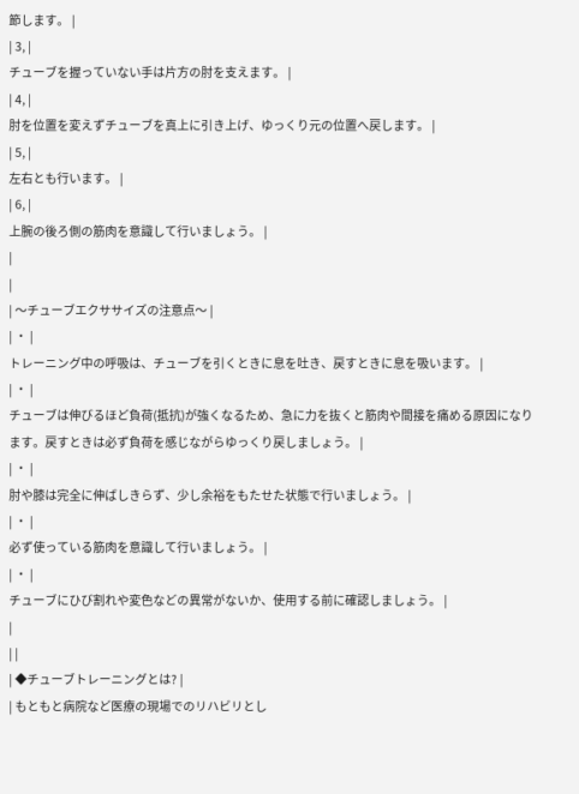節します。 |
| 3, |
チューブを握っていない手は片方の肘を支えます。 |
| 4, |
肘を位置を変えずチューブを真上に引き上げ、ゆっくり元の位置へ戻します。 |
| 5, |
左右とも行います。 |
| 6, |
上腕の後ろ側の筋肉を意識して行いましょう。 |
|
|
| 〜チューブエクササイズの注意点〜 |
| ・ |
トレーニング中の呼吸は、チューブを引くときに息を吐き、戻すときに息を吸います。 |
| ・ |
チューブは伸びるほど負荷(抵抗)が強くなるため、急に力を抜くと筋肉や間接を痛める原因になります。戻すときは必ず負荷を感じながらゆっくり戻しましょう。 |
| ・ |
肘や膝は完全に伸ばしきらず、少し余裕をもたせた状態で行いましょう。 |
| ・ |
必ず使っている筋肉を意識して行いましょう。 |
| ・ |
チューブにひび割れや変色などの異常がないか、使用する前に確認しましょう。 |
|
| |
| ◆チューブトレーニングとは? |
| もともと病院など医療の現場でのリハビリとし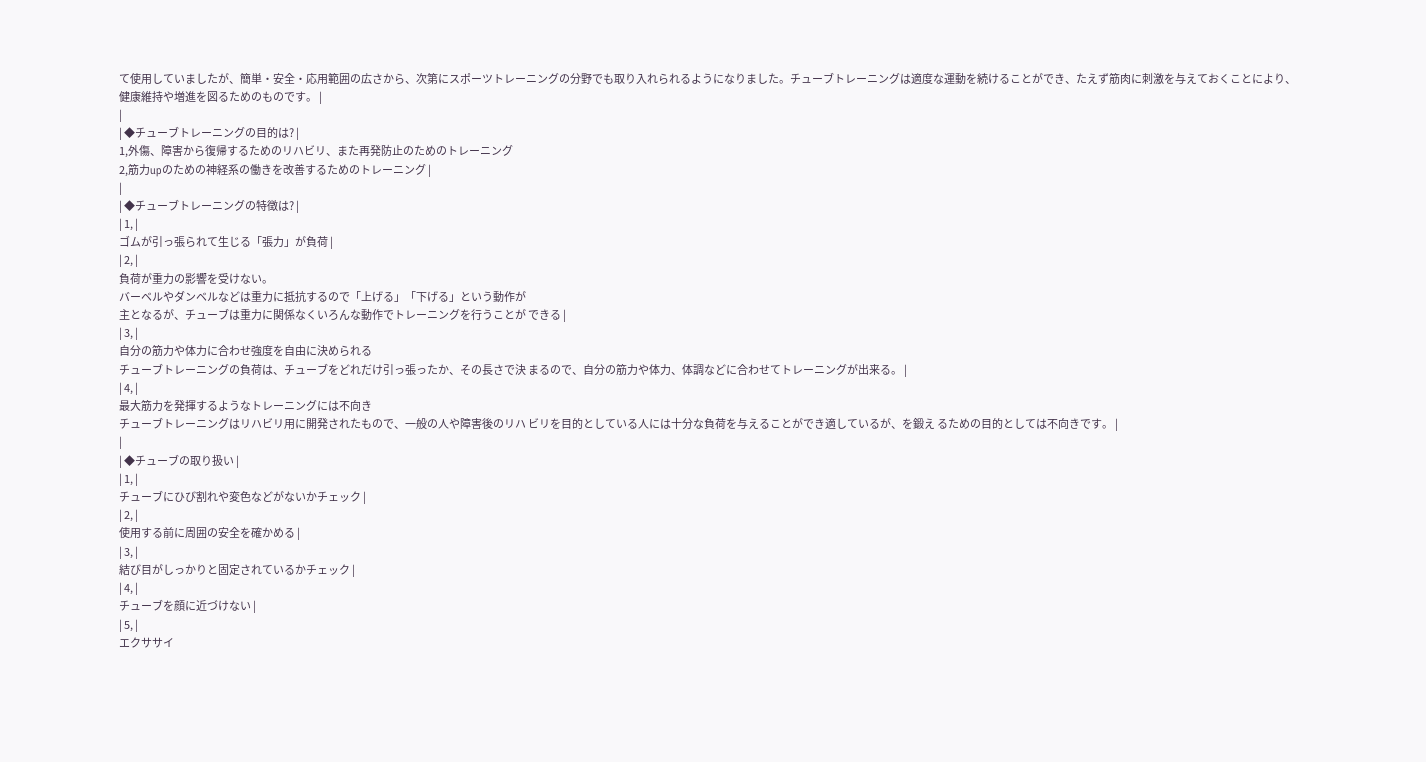て使用していましたが、簡単・安全・応用範囲の広さから、次第にスポーツトレーニングの分野でも取り入れられるようになりました。チューブトレーニングは適度な運動を続けることができ、たえず筋肉に刺激を与えておくことにより、健康維持や増進を図るためのものです。 |
|
| ◆チューブトレーニングの目的は? |
1,外傷、障害から復帰するためのリハビリ、また再発防止のためのトレーニング
2,筋力upのための神経系の働きを改善するためのトレーニング |
|
| ◆チューブトレーニングの特徴は? |
| 1, |
ゴムが引っ張られて生じる「張力」が負荷 |
| 2, |
負荷が重力の影響を受けない。
バーベルやダンベルなどは重力に抵抗するので「上げる」「下げる」という動作が
主となるが、チューブは重力に関係なくいろんな動作でトレーニングを行うことが できる |
| 3, |
自分の筋力や体力に合わせ強度を自由に決められる
チューブトレーニングの負荷は、チューブをどれだけ引っ張ったか、その長さで決 まるので、自分の筋力や体力、体調などに合わせてトレーニングが出来る。 |
| 4, |
最大筋力を発揮するようなトレーニングには不向き
チューブトレーニングはリハビリ用に開発されたもので、一般の人や障害後のリハ ビリを目的としている人には十分な負荷を与えることができ適しているが、を鍛え るための目的としては不向きです。 |
|
| ◆チューブの取り扱い |
| 1, |
チューブにひび割れや変色などがないかチェック |
| 2, |
使用する前に周囲の安全を確かめる |
| 3, |
結び目がしっかりと固定されているかチェック |
| 4, |
チューブを顔に近づけない |
| 5, |
エクササイ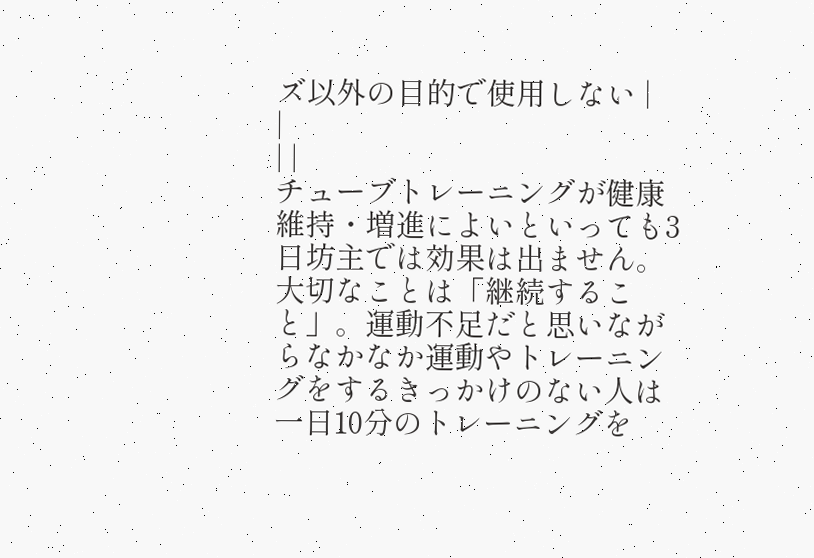ズ以外の目的で使用しない |
|
| |
チューブトレーニングが健康維持・増進によいといっても3日坊主では効果は出ません。
大切なことは「継続すること」。運動不足だと思いながらなかなか運動やトレーニングをするきっかけのない人は一日10分のトレーニングを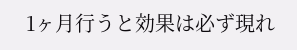1ヶ月行うと効果は必ず現れ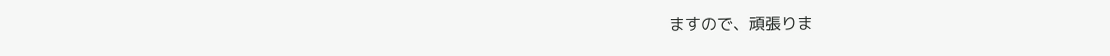ますので、頑張りま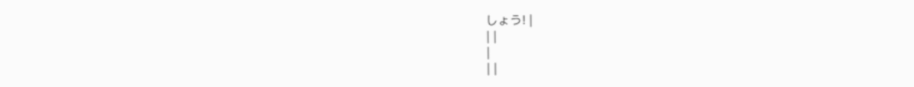しょう! |
| |
|
| |